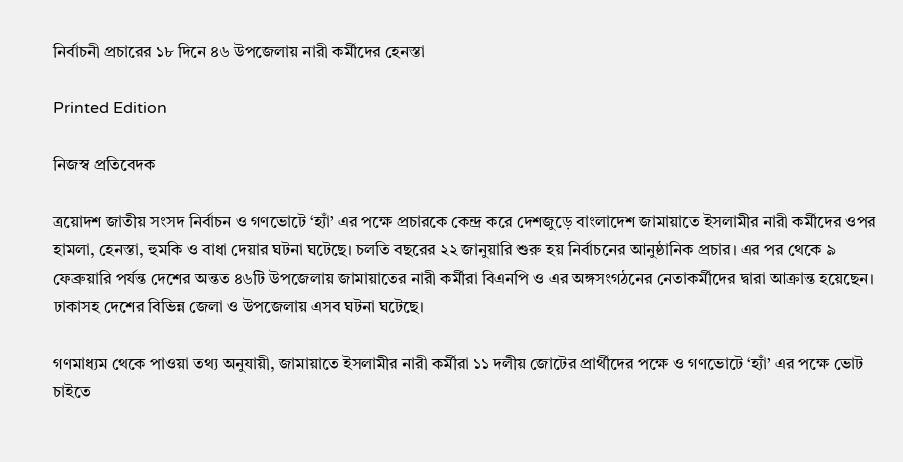নির্বাচনী প্রচারের ১৮ দিনে ৪৬ উপজেলায় নারী কর্মীদের হেনস্তা

Printed Edition

নিজস্ব প্রতিবেদক

ত্রয়োদশ জাতীয় সংসদ নির্বাচন ও গণভোটে ‘হ্যাঁ’ এর পক্ষে প্রচারকে কেন্দ্র করে দেশজুড়ে বাংলাদেশ জামায়াতে ইসলামীর নারী কর্মীদের ওপর হামলা, হেনস্তা, হুমকি ও বাধা দেয়ার ঘটনা ঘটেছে। চলতি বছরের ২২ জানুয়ারি শুরু হয় নির্বাচনের আনুষ্ঠানিক প্রচার। এর পর থেকে ৯ ফেব্রুয়ারি পর্যন্ত দেশের অন্তত ৪৬টি উপজেলায় জামায়াতের নারী কর্মীরা বিএনপি ও এর অঙ্গসংগঠনের নেতাকর্মীদের দ্বারা আক্রান্ত হয়েছেন। ঢাকাসহ দেশের বিভিন্ন জেলা ও উপজেলায় এসব ঘটনা ঘটেছে।

গণমাধ্যম থেকে পাওয়া তথ্য অনুযায়ী, জামায়াতে ইসলামীর নারী কর্মীরা ১১ দলীয় জোটের প্রার্থীদের পক্ষে ও গণভোটে ‘হ্যাঁ’ এর পক্ষে ভোট চাইতে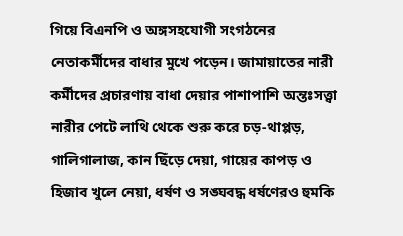গিয়ে বিএনপি ও অঙ্গসহযোগী সংগঠনের নেতাকর্মীদের বাধার মুখে পড়েন। জামায়াতের নারী কর্মীদের প্রচারণায় বাধা দেয়ার পাশাপাশি অন্তঃসত্ত্বা নারীর পেটে লাথি থেকে শুরু করে চড়-থাপ্পড়, গালিগালাজ, কান ছিঁড়ে দেয়া, গায়ের কাপড় ও হিজাব খুলে নেয়া, ধর্ষণ ও সঙ্ঘবদ্ধ ধর্ষণেরও হুমকি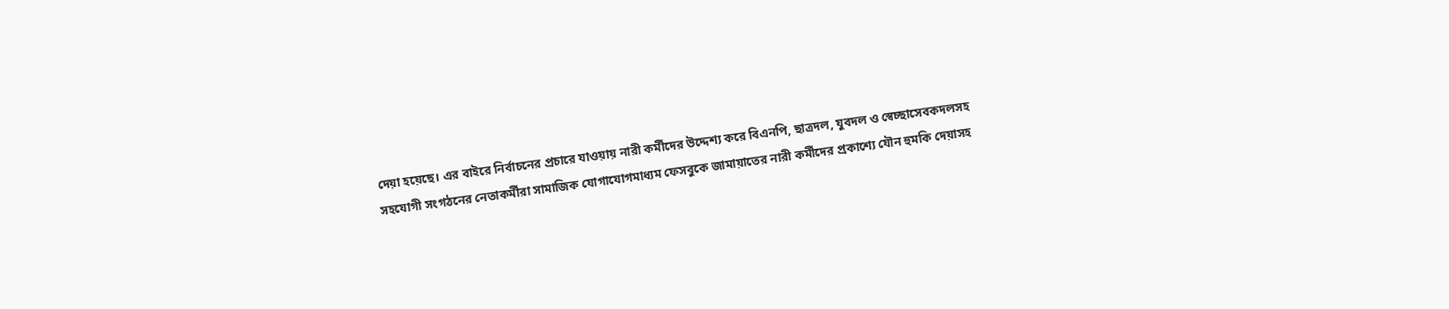দেয়া হয়েছে। এর বাইরে নির্বাচনের প্রচারে যাওয়ায় নারী কর্মীদের উদ্দেশ্য করে বিএনপি, ছাত্রদল, যুবদল ও স্বেচ্ছাসেবকদলসহ সহযোগী সংগঠনের নেতাকর্মীরা সামাজিক যোগাযোগমাধ্যম ফেসবুকে জামায়াতের নারী কর্মীদের প্রকাশ্যে যৌন হুমকি দেয়াসহ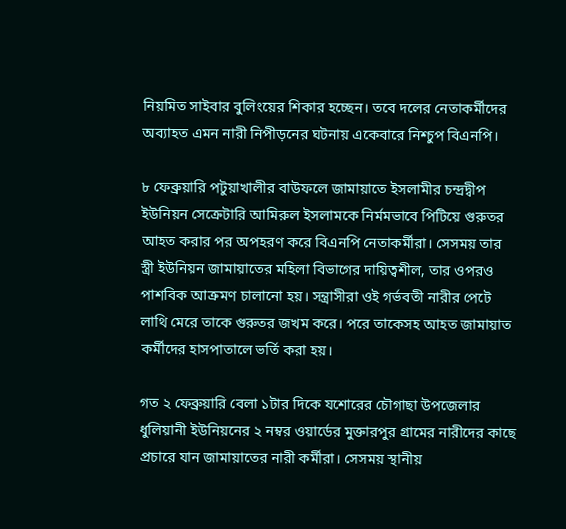নিয়মিত সাইবার বুলিংয়ের শিকার হচ্ছেন। তবে দলের নেতাকর্মীদের অব্যাহত এমন নারী নিপীড়নের ঘটনায় একেবারে নিশ্চুপ বিএনপি।

৮ ফেব্রুয়ারি পটুয়াখালীর বাউফলে জামায়াতে ইসলামীর চন্দ্রদ্বীপ ইউনিয়ন সেক্রেটারি আমিরুল ইসলামকে নির্মমভাবে পিটিয়ে গুরুতর আহত করার পর অপহরণ করে বিএনপি নেতাকর্মীরা। সেসময় তার স্ত্রী ইউনিয়ন জামায়াতের মহিলা বিভাগের দায়িত্বশীল, তার ওপরও পাশবিক আক্রমণ চালানো হয়। সন্ত্রাসীরা ওই গর্ভবতী নারীর পেটে লাথি মেরে তাকে গুরুতর জখম করে। পরে তাকেসহ আহত জামায়াত কর্মীদের হাসপাতালে ভর্তি করা হয়।

গত ২ ফেব্রুয়ারি বেলা ১টার দিকে যশোরের চৌগাছা উপজেলার ধুলিয়ানী ইউনিয়নের ২ নম্বর ওয়ার্ডের মুক্তারপুর গ্রামের নারীদের কাছে প্রচারে যান জামায়াতের নারী কর্মীরা। সেসময় স্থানীয়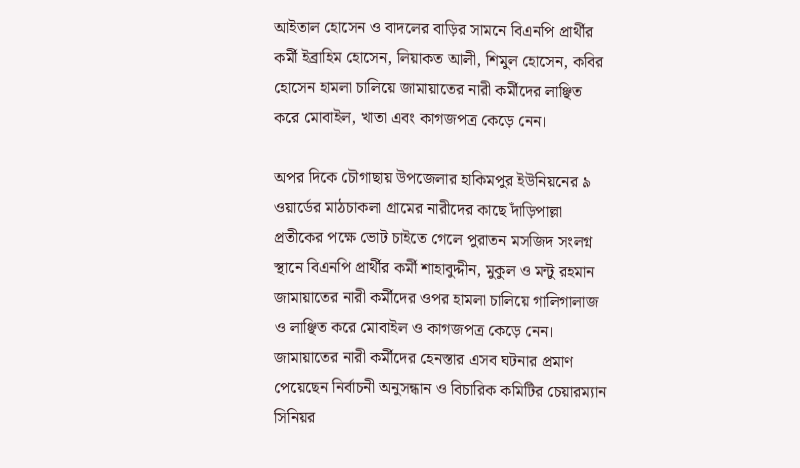আইতাল হোসেন ও বাদলের বাড়ির সামনে বিএনপি প্রার্থীর কর্মী ইব্রাহিম হোসেন, লিয়াকত আলী, শিমুল হোসেন, কবির হোসেন হামলা চালিয়ে জামায়াতের নারী কর্মীদের লাঞ্ছিত করে মোবাইল, খাতা এবং কাগজপত্র কেড়ে নেন।

অপর দিকে চৌগাছায় উপজেলার হাকিমপুর ইউনিয়নের ৯ ওয়ার্ডের মাঠচাকলা গ্রামের নারীদের কাছে দাঁড়িপাল্লা প্রতীকের পক্ষে ভোট চাইতে গেলে পুরাতন মসজিদ সংলগ্ন স্থানে বিএনপি প্রার্থীর কর্মী শাহাবুদ্দীন, মুকুল ও মন্টু রহমান জামায়াতের নারী কর্মীদের ওপর হামলা চালিয়ে গালিগালাজ ও লাঞ্ছিত করে মোবাইল ও কাগজপত্র কেড়ে নেন। জামায়াতের নারী কর্মীদের হেনস্তার এসব ঘটনার প্রমাণ পেয়েছেন নির্বাচনী অনুসন্ধান ও বিচারিক কমিটির চেয়ারম্যান সিনিয়র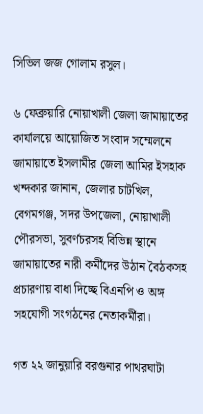সিভিল জজ গোলাম রসুল।

৬ ফেব্রুয়ারি নোয়াখালী জেলা জামায়াতের কার্যালয়ে আয়োজিত সংবাদ সম্মেলনে জামায়াতে ইসলামীর জেলা আমির ইসহাক খন্দকার জানান, জেলার চাটখিল, বেগমগঞ্জ, সদর উপজেলা, নোয়াখালী পৌরসভা, সুবর্ণচরসহ বিভিন্ন স্থানে জামায়াতের নারী কর্মীদের উঠান বৈঠকসহ প্রচারণায় বাধা দিচ্ছে বিএনপি ও অঙ্গ সহযোগী সংগঠনের নেতাকর্মীরা।

গত ২২ জানুয়ারি বরগুনার পাথরঘাটা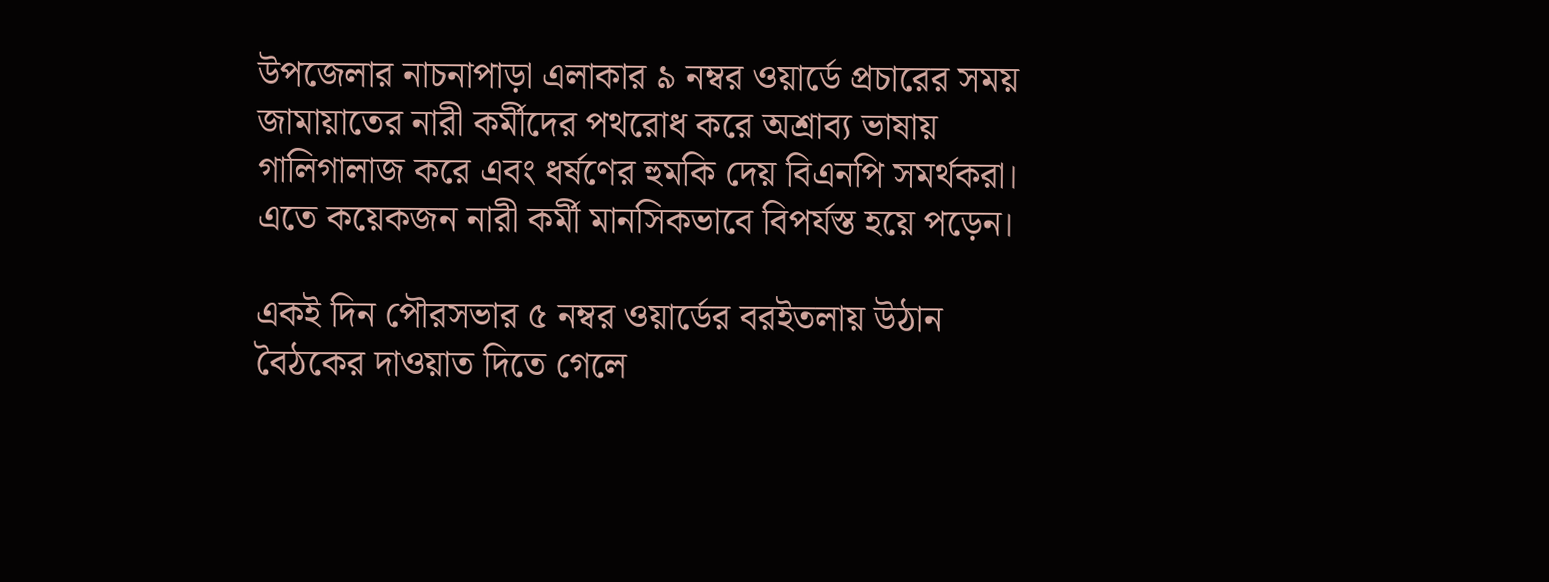উপজেলার নাচনাপাড়া এলাকার ৯ নম্বর ওয়ার্ডে প্রচারের সময় জামায়াতের নারী কর্মীদের পথরোধ করে অশ্রাব্য ভাষায় গালিগালাজ করে এবং ধর্ষণের হুমকি দেয় বিএনপি সমর্থকরা। এতে কয়েকজন নারী কর্মী মানসিকভাবে বিপর্যস্ত হয়ে পড়েন।

একই দিন পৌরসভার ৫ নম্বর ওয়ার্ডের বরইতলায় উঠান বৈঠকের দাওয়াত দিতে গেলে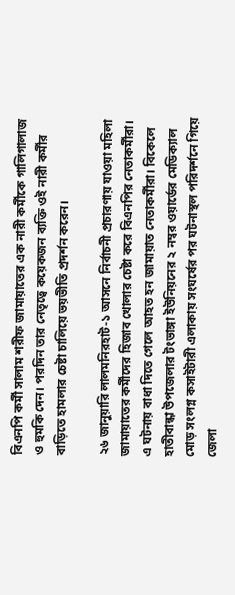বিএনপি কর্মী সালাম শরীফ জামায়াতের এক নারী কর্মীকে গালিগালাজ ও হুমকি দেন। পরদিন তার নেতৃত্বে কয়েকজন ব্যক্তি ওই নারী কর্মীর বাড়িতে হামলার চেষ্টা চালিয়ে ভয়ভীতি প্রদর্শন করেন।

২৬ জানুয়ারি লালমনিরহাট-১ আসনে নির্বাচনী প্রচারণায় যাওয়া মহিলা জামায়াতের কর্মীদের হিজাব খোলার চেষ্টা করে বিএনপির নেতাকর্মীরা। এ ঘটনায় বাধা দিতে গেলে আহত হন জামায়াত নেতাকর্মীরা। বিকেলে হাতীবান্ধা উপজেলার টংভাঙ্গা ইউনিয়নের ২ নম্বর ওয়ার্ডের মেডিক্যাল মোড় সংলগ্ন কসাইটারী এলাকায় সংঘর্ষের পর ঘটনাস্থল পরিদর্শনে গিয়ে জেলা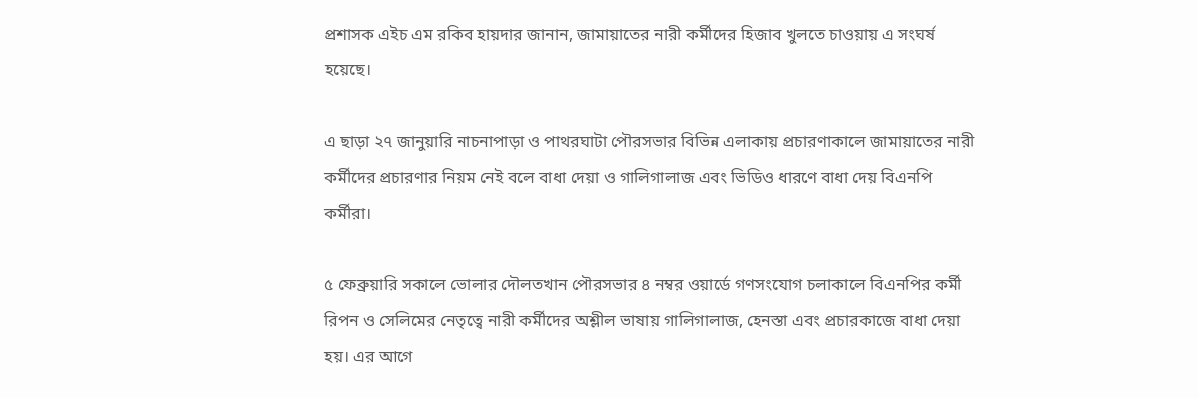প্রশাসক এইচ এম রকিব হায়দার জানান, জামায়াতের নারী কর্মীদের হিজাব খুলতে চাওয়ায় এ সংঘর্ষ হয়েছে।

এ ছাড়া ২৭ জানুয়ারি নাচনাপাড়া ও পাথরঘাটা পৌরসভার বিভিন্ন এলাকায় প্রচারণাকালে জামায়াতের নারী কর্মীদের প্রচারণার নিয়ম নেই বলে বাধা দেয়া ও গালিগালাজ এবং ভিডিও ধারণে বাধা দেয় বিএনপি কর্মীরা।

৫ ফেব্রুয়ারি সকালে ভোলার দৌলতখান পৌরসভার ৪ নম্বর ওয়ার্ডে গণসংযোগ চলাকালে বিএনপির কর্মী রিপন ও সেলিমের নেতৃত্বে নারী কর্মীদের অশ্লীল ভাষায় গালিগালাজ, হেনস্তা এবং প্রচারকাজে বাধা দেয়া হয়। এর আগে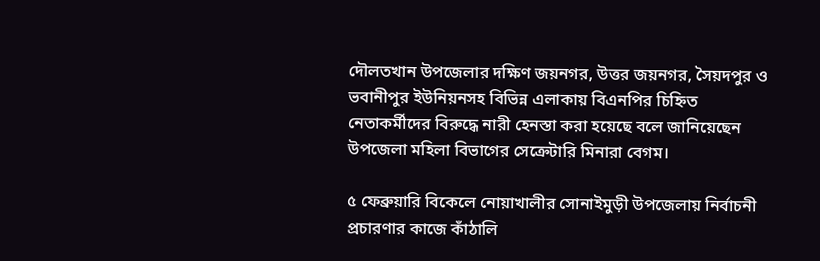দৌলতখান উপজেলার দক্ষিণ জয়নগর, উত্তর জয়নগর, সৈয়দপুর ও ভবানীপুর ইউনিয়নসহ বিভিন্ন এলাকায় বিএনপির চিহ্নিত নেতাকর্মীদের বিরুদ্ধে নারী হেনস্তা করা হয়েছে বলে জানিয়েছেন উপজেলা মহিলা বিভাগের সেক্রেটারি মিনারা বেগম।

৫ ফেব্রুয়ারি বিকেলে নোয়াখালীর সোনাইমুড়ী উপজেলায় নির্বাচনী প্রচারণার কাজে কাঁঠালি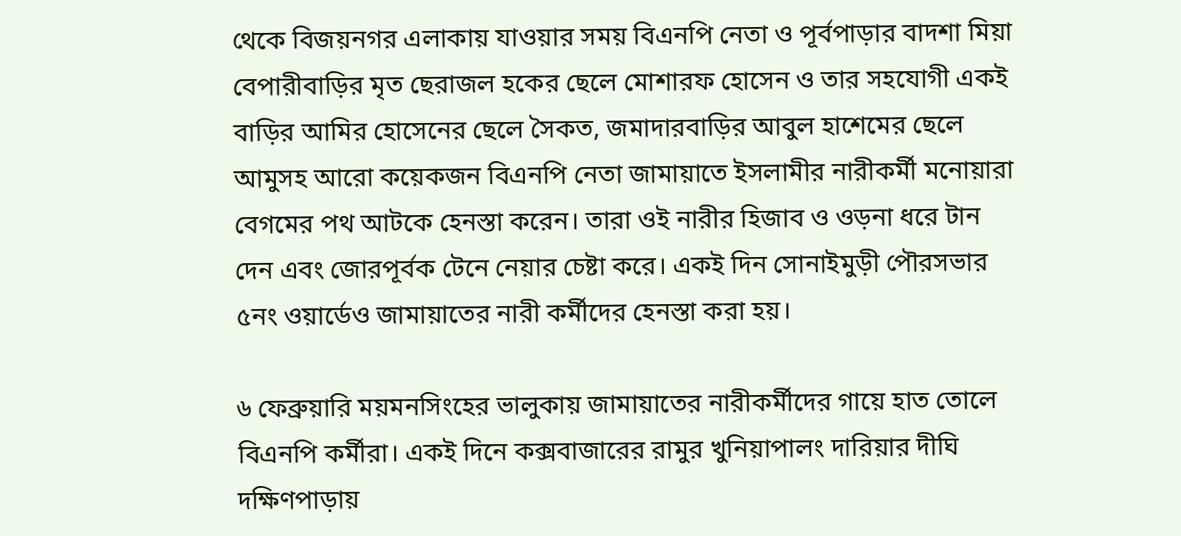থেকে বিজয়নগর এলাকায় যাওয়ার সময় বিএনপি নেতা ও পূর্বপাড়ার বাদশা মিয়া বেপারীবাড়ির মৃত ছেরাজল হকের ছেলে মোশারফ হোসেন ও তার সহযোগী একই বাড়ির আমির হোসেনের ছেলে সৈকত, জমাদারবাড়ির আবুল হাশেমের ছেলে আমুসহ আরো কয়েকজন বিএনপি নেতা জামায়াতে ইসলামীর নারীকর্মী মনোয়ারা বেগমের পথ আটকে হেনস্তা করেন। তারা ওই নারীর হিজাব ও ওড়না ধরে টান দেন এবং জোরপূর্বক টেনে নেয়ার চেষ্টা করে। একই দিন সোনাইমুড়ী পৌরসভার ৫নং ওয়ার্ডেও জামায়াতের নারী কর্মীদের হেনস্তা করা হয়।

৬ ফেব্রুয়ারি ময়মনসিংহের ভালুকায় জামায়াতের নারীকর্মীদের গায়ে হাত তোলে বিএনপি কর্মীরা। একই দিনে কক্সবাজারের রামুর খুনিয়াপালং দারিয়ার দীঘি দক্ষিণপাড়ায়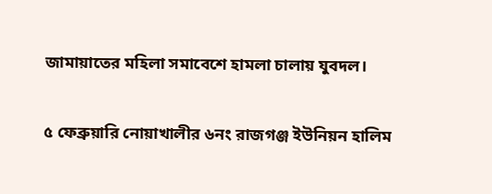জামায়াতের মহিলা সমাবেশে হামলা চালায় যুবদল।

৫ ফেব্রুয়ারি নোয়াখালীর ৬নং রাজগঞ্জ ইউনিয়ন হালিম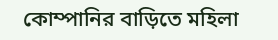কোম্পানির বাড়িতে মহিলা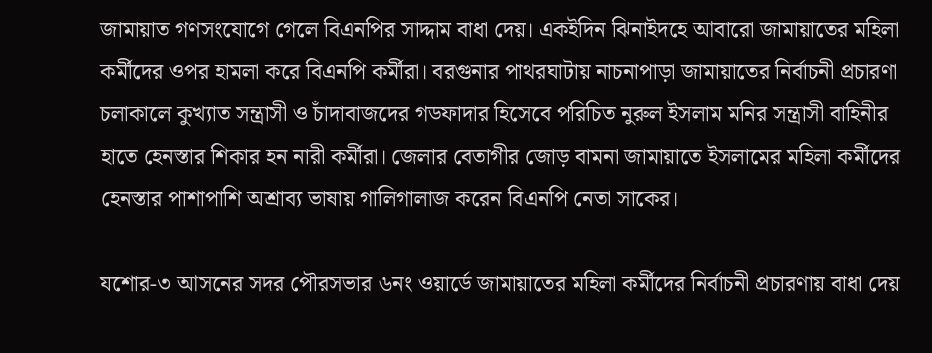জামায়াত গণসংযোগে গেলে বিএনপির সাদ্দাম বাধা দেয়। একইদিন ঝিনাইদহে আবারো জামায়াতের মহিলা কর্মীদের ওপর হামলা করে বিএনপি কর্মীরা। বরগুনার পাথরঘাটায় নাচনাপাড়া জামায়াতের নির্বাচনী প্রচারণা চলাকালে কুখ্যাত সন্ত্রাসী ও চাঁদাবাজদের গডফাদার হিসেবে পরিচিত নুরুল ইসলাম মনির সন্ত্রাসী বাহিনীর হাতে হেনস্তার শিকার হন নারী কর্মীরা। জেলার বেতাগীর জোড় বামনা জামায়াতে ইসলামের মহিলা কর্মীদের হেনস্তার পাশাপাশি অশ্রাব্য ভাষায় গালিগালাজ করেন বিএনপি নেতা সাকের।

যশোর-৩ আসনের সদর পৌরসভার ৬নং ওয়ার্ডে জামায়াতের মহিলা কর্মীদের নির্বাচনী প্রচারণায় বাধা দেয়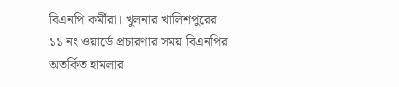বিএনপি কর্মীরা। খুলনার খালিশপুরের ১১ নং ওয়ার্ডে প্রচারণার সময় বিএনপির অতর্কিত হামলার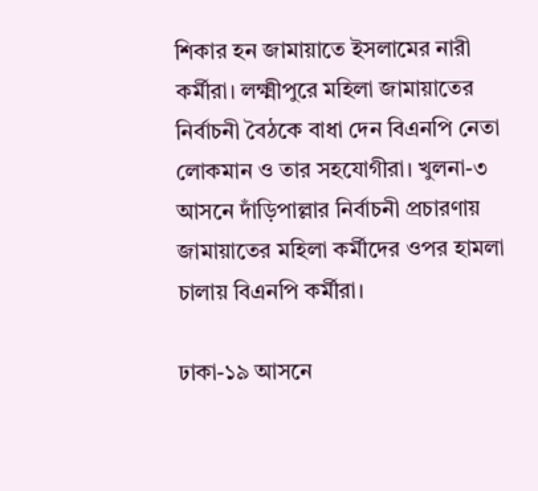শিকার হন জামায়াতে ইসলামের নারী কর্মীরা। লক্ষ্মীপুরে মহিলা জামায়াতের নির্বাচনী বৈঠকে বাধা দেন বিএনপি নেতা লোকমান ও তার সহযোগীরা। খুলনা-৩ আসনে দাঁড়িপাল্লার নির্বাচনী প্রচারণায় জামায়াতের মহিলা কর্মীদের ওপর হামলা চালায় বিএনপি কর্মীরা।

ঢাকা-১৯ আসনে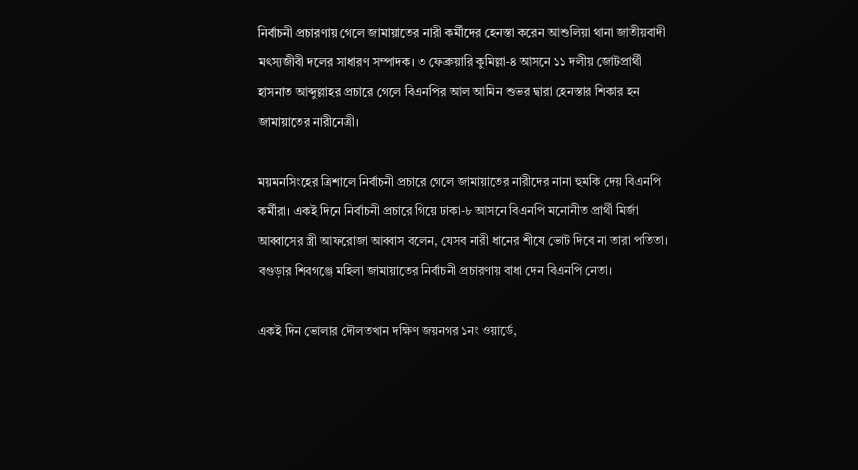নির্বাচনী প্রচারণায় গেলে জামায়াতের নারী কর্মীদের হেনস্তা করেন আশুলিয়া থানা জাতীয়বাদী মৎস্যজীবী দলের সাধারণ সম্পাদক। ৩ ফেব্রুয়ারি কুমিল্লা-৪ আসনে ১১ দলীয় জোটপ্রার্থী হাসনাত আব্দুল্লাহর প্রচারে গেলে বিএনপির আল আমিন শুভর দ্বারা হেনস্তার শিকার হন জামায়াতের নারীনেত্রী।

ময়মনসিংহের ত্রিশালে নির্বাচনী প্রচারে গেলে জামায়াতের নারীদের নানা হুমকি দেয় বিএনপি কর্মীরা। একই দিনে নির্বাচনী প্রচারে গিয়ে ঢাকা-৮ আসনে বিএনপি মনোনীত প্রার্থী মির্জা আব্বাসের স্ত্রী আফরোজা আব্বাস বলেন, যেসব নারী ধানের শীষে ভোট দিবে না তারা পতিতা। বগুড়ার শিবগঞ্জে মহিলা জামায়াতের নির্বাচনী প্রচারণায় বাধা দেন বিএনপি নেতা।

একই দিন ভোলার দৌলতখান দক্ষিণ জয়নগর ১নং ওয়ার্ডে,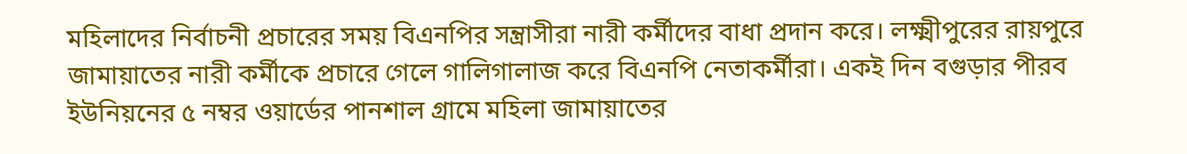মহিলাদের নির্বাচনী প্রচারের সময় বিএনপির সন্ত্রাসীরা নারী কর্মীদের বাধা প্রদান করে। লক্ষ্মীপুরের রায়পুরে জামায়াতের নারী কর্মীকে প্রচারে গেলে গালিগালাজ করে বিএনপি নেতাকর্মীরা। একই দিন বগুড়ার পীরব ইউনিয়নের ৫ নম্বর ওয়ার্ডের পানশাল গ্রামে মহিলা জামায়াতের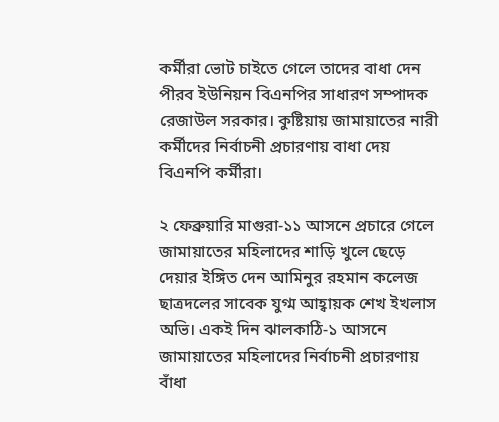কর্মীরা ভোট চাইতে গেলে তাদের বাধা দেন পীরব ইউনিয়ন বিএনপির সাধারণ সম্পাদক রেজাউল সরকার। কুষ্টিয়ায় জামায়াতের নারী কর্মীদের নির্বাচনী প্রচারণায় বাধা দেয় বিএনপি কর্মীরা।

২ ফেব্রুয়ারি মাগুরা-১১ আসনে প্রচারে গেলে জামায়াতের মহিলাদের শাড়ি খুলে ছেড়ে দেয়ার ইঙ্গিত দেন আমিনুর রহমান কলেজ ছাত্রদলের সাবেক যুগ্ম আহ্বায়ক শেখ ইখলাস অভি। একই দিন ঝালকাঠি-১ আসনে জামায়াতের মহিলাদের নির্বাচনী প্রচারণায় বাঁধা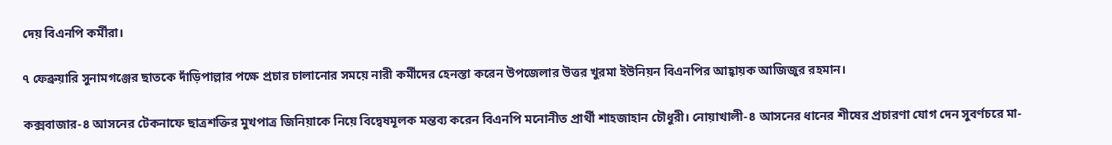দেয় বিএনপি কর্মীরা।

৭ ফেব্রুয়ারি সুনামগঞ্জের ছাতকে দাঁড়িপাল্লার পক্ষে প্রচার চালানোর সময়ে নারী কর্মীদের হেনস্তা করেন উপজেলার উত্তর খুরমা ইউনিয়ন বিএনপির আহ্বায়ক আজিজুর রহমান।

কক্সবাজার-৪ আসনের টেকনাফে ছাত্রশক্তির মুখপাত্র জিনিয়াকে নিয়ে বিদ্বেষমূলক মন্তব্য করেন বিএনপি মনোনীত প্রার্থী শাহজাহান চৌধুরী। নোয়াখালী-৪ আসনের ধানের শীষের প্রচারণা যোগ দেন সুবর্ণচরে মা-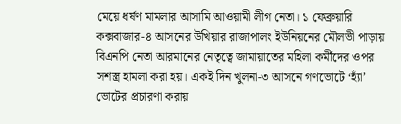মেয়ে ধর্ষণ মামলার আসামি আওয়ামী লীগ নেতা। ১ ফেব্রুয়ারি কক্সবাজার-৪ আসনের উখিয়ার রাজাপালং ইউনিয়নের মৌলভী পাড়ায় বিএনপি নেতা আরমানের নেতৃত্বে জামায়াতের মহিলা কর্মীদের ওপর সশস্ত্র হামলা করা হয়। একই দিন খুলনা-৩ আসনে গণভোটে ‘হ্যাঁ’ ভোটের প্রচারণা করায়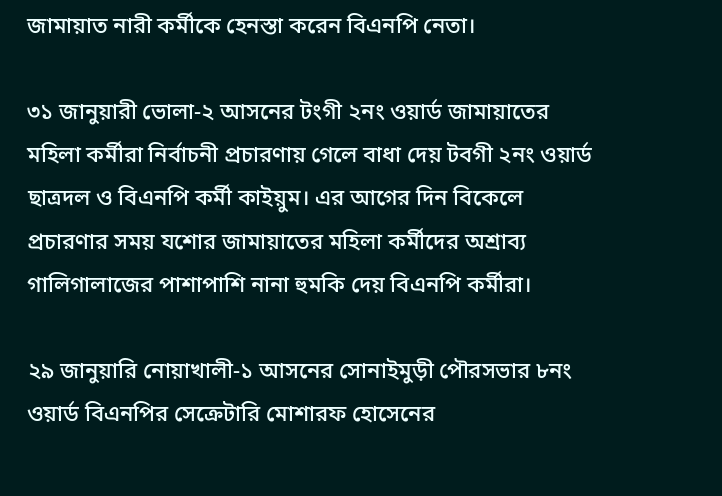জামায়াত নারী কর্মীকে হেনস্তা করেন বিএনপি নেতা।

৩১ জানুয়ারী ভোলা-২ আসনের টংগী ২নং ওয়ার্ড জামায়াতের মহিলা কর্মীরা নির্বাচনী প্রচারণায় গেলে বাধা দেয় টবগী ২নং ওয়ার্ড ছাত্রদল ও বিএনপি কর্মী কাইয়ুম। এর আগের দিন বিকেলে প্রচারণার সময় যশোর জামায়াতের মহিলা কর্মীদের অশ্রাব্য গালিগালাজের পাশাপাশি নানা হুমকি দেয় বিএনপি কর্মীরা।

২৯ জানুয়ারি নোয়াখালী-১ আসনের সোনাইমুড়ী পৌরসভার ৮নং ওয়ার্ড বিএনপির সেক্রেটারি মোশারফ হোসেনের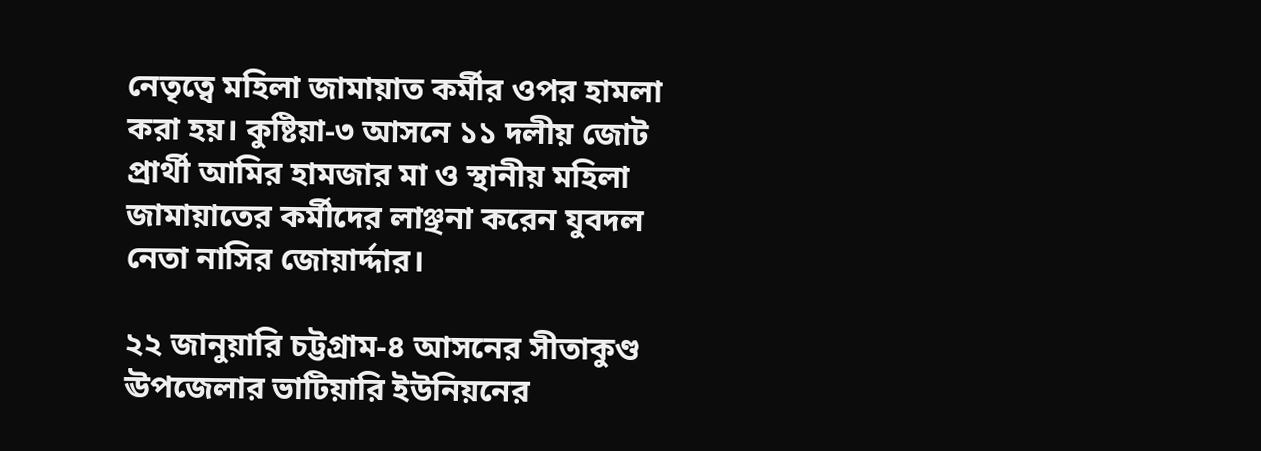নেতৃত্বে মহিলা জামায়াত কর্মীর ওপর হামলা করা হয়। কুষ্টিয়া-৩ আসনে ১১ দলীয় জোট প্রার্থী আমির হামজার মা ও স্থানীয় মহিলা জামায়াতের কর্মীদের লাঞ্ছনা করেন যুবদল নেতা নাসির জোয়ার্দ্দার।

২২ জানুয়ারি চট্টগ্রাম-৪ আসনের সীতাকুণ্ড ঊপজেলার ভাটিয়ারি ইউনিয়নের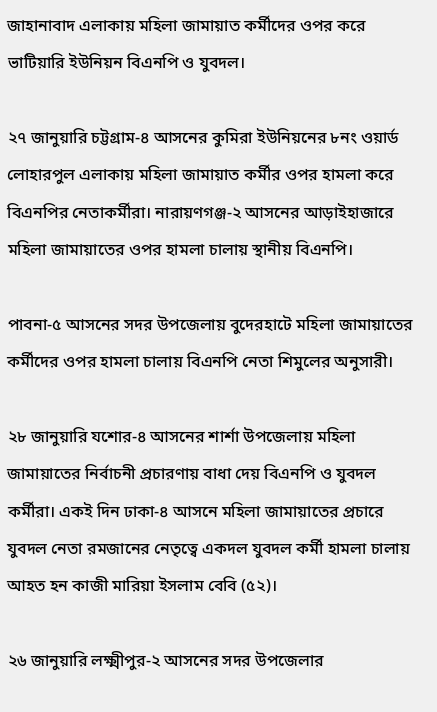জাহানাবাদ এলাকায় মহিলা জামায়াত কর্মীদের ওপর করে ভাটিয়ারি ইউনিয়ন বিএনপি ও যুবদল।

২৭ জানুয়ারি চট্টগ্রাম-৪ আসনের কুমিরা ইউনিয়নের ৮নং ওয়ার্ড লোহারপুল এলাকায় মহিলা জামায়াত কর্মীর ওপর হামলা করে বিএনপির নেতাকর্মীরা। নারায়ণগঞ্জ-২ আসনের আড়াইহাজারে মহিলা জামায়াতের ওপর হামলা চালায় স্থানীয় বিএনপি।

পাবনা-৫ আসনের সদর উপজেলায় বুদেরহাটে মহিলা জামায়াতের কর্মীদের ওপর হামলা চালায় বিএনপি নেতা শিমুলের অনুসারী।

২৮ জানুয়ারি যশোর-৪ আসনের শার্শা উপজেলায় মহিলা জামায়াতের নির্বাচনী প্রচারণায় বাধা দেয় বিএনপি ও যুবদল কর্মীরা। একই দিন ঢাকা-৪ আসনে মহিলা জামায়াতের প্রচারে যুবদল নেতা রমজানের নেতৃত্বে একদল যুবদল কর্মী হামলা চালায় আহত হন কাজী মারিয়া ইসলাম বেবি (৫২)।

২৬ জানুয়ারি লক্ষ্মীপুর-২ আসনের সদর উপজেলার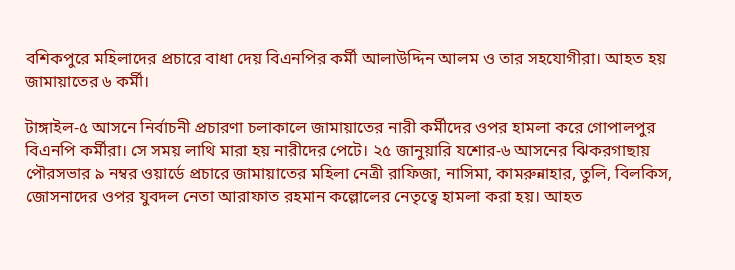বশিকপুরে মহিলাদের প্রচারে বাধা দেয় বিএনপির কর্মী আলাউদ্দিন আলম ও তার সহযোগীরা। আহত হয় জামায়াতের ৬ কর্মী।

টাঙ্গাইল-৫ আসনে নির্বাচনী প্রচারণা চলাকালে জামায়াতের নারী কর্মীদের ওপর হামলা করে গোপালপুর বিএনপি কর্মীরা। সে সময় লাথি মারা হয় নারীদের পেটে। ২৫ জানুয়ারি যশোর-৬ আসনের ঝিকরগাছায় পৌরসভার ৯ নম্বর ওয়ার্ডে প্রচারে জামায়াতের মহিলা নেত্রী রাফিজা, নাসিমা, কামরুন্নাহার, তুলি, বিলকিস, জোসনাদের ওপর যুবদল নেতা আরাফাত রহমান কল্লোলের নেতৃত্বে হামলা করা হয়। আহত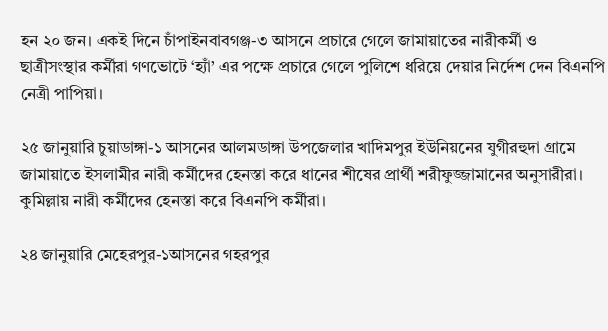হন ২০ জন। একই দিনে চাঁপাইনবাবগঞ্জ-৩ আসনে প্রচারে গেলে জামায়াতের নারীকর্মী ও ছাত্রীসংস্থার কর্মীরা গণভোটে ‘হ্যাঁ’ এর পক্ষে প্রচারে গেলে পুলিশে ধরিয়ে দেয়ার নির্দেশ দেন বিএনপি নেত্রী পাপিয়া।

২৫ জানুয়ারি চুয়াডাঙ্গা-১ আসনের আলমডাঙ্গা উপজেলার খাদিমপুর ইউনিয়নের যুগীরহুদা গ্রামে জামায়াতে ইসলামীর নারী কর্মীদের হেনস্তা করে ধানের শীষের প্রার্থী শরীফুজ্জামানের অনুসারীরা। কুমিল্লায় নারী কর্মীদের হেনস্তা করে বিএনপি কর্মীরা।

২৪ জানুয়ারি মেহেরপুর-১আসনের গহরপুর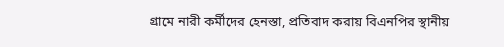গ্রামে নারী কর্মীদের হেনস্তা, প্রতিবাদ করায় বিএনপির স্থানীয়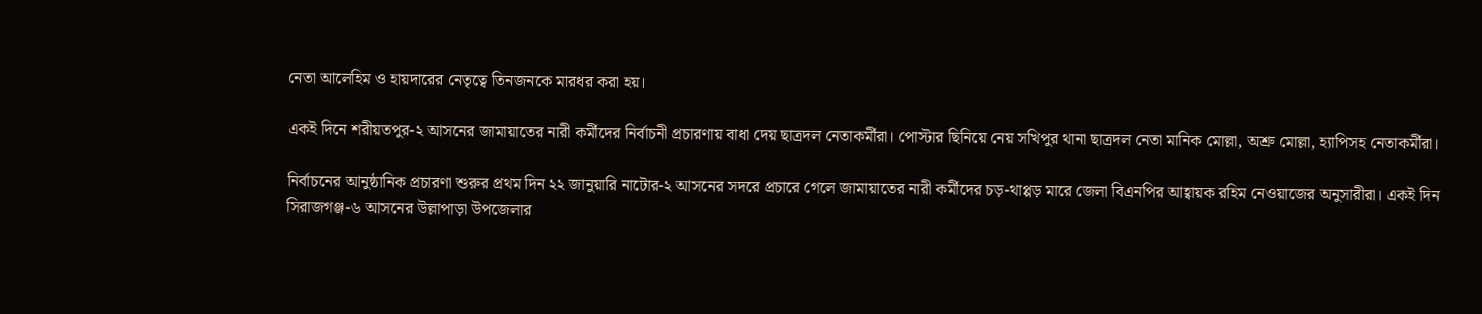নেতা আলেহিম ও হায়দারের নেতৃত্বে তিনজনকে মারধর করা হয়।

একই দিনে শরীয়তপুর-২ আসনের জামায়াতের নারী কর্মীদের নির্বাচনী প্রচারণায় বাধা দেয় ছাত্রদল নেতাকর্মীরা। পোস্টার ছিনিয়ে নেয় সখিপুর থানা ছাত্রদল নেতা মানিক মোল্লা, অশ্রু মোল্লা, হ্যাপিসহ নেতাকর্মীরা।

নির্বাচনের আনুষ্ঠানিক প্রচারণা শুরুর প্রথম দিন ২২ জানুয়ারি নাটোর-২ আসনের সদরে প্রচারে গেলে জামায়াতের নারী কর্মীদের চড়-থাপ্পড় মারে জেলা বিএনপির আহ্বায়ক রহিম নেওয়াজের অনুসারীরা। একই দিন সিরাজগঞ্জ-৬ আসনের উল্লাপাড়া উপজেলার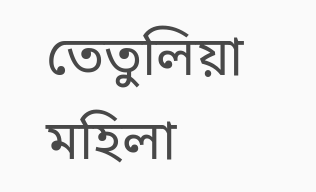তেতুলিয়া মহিলা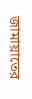জামায়াতের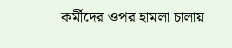কর্মীদের ওপর হামলা চালায়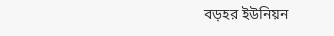বড়হর ইউনিয়ন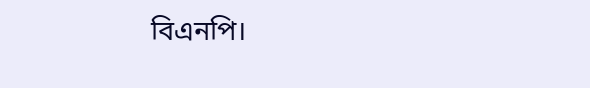বিএনপি।